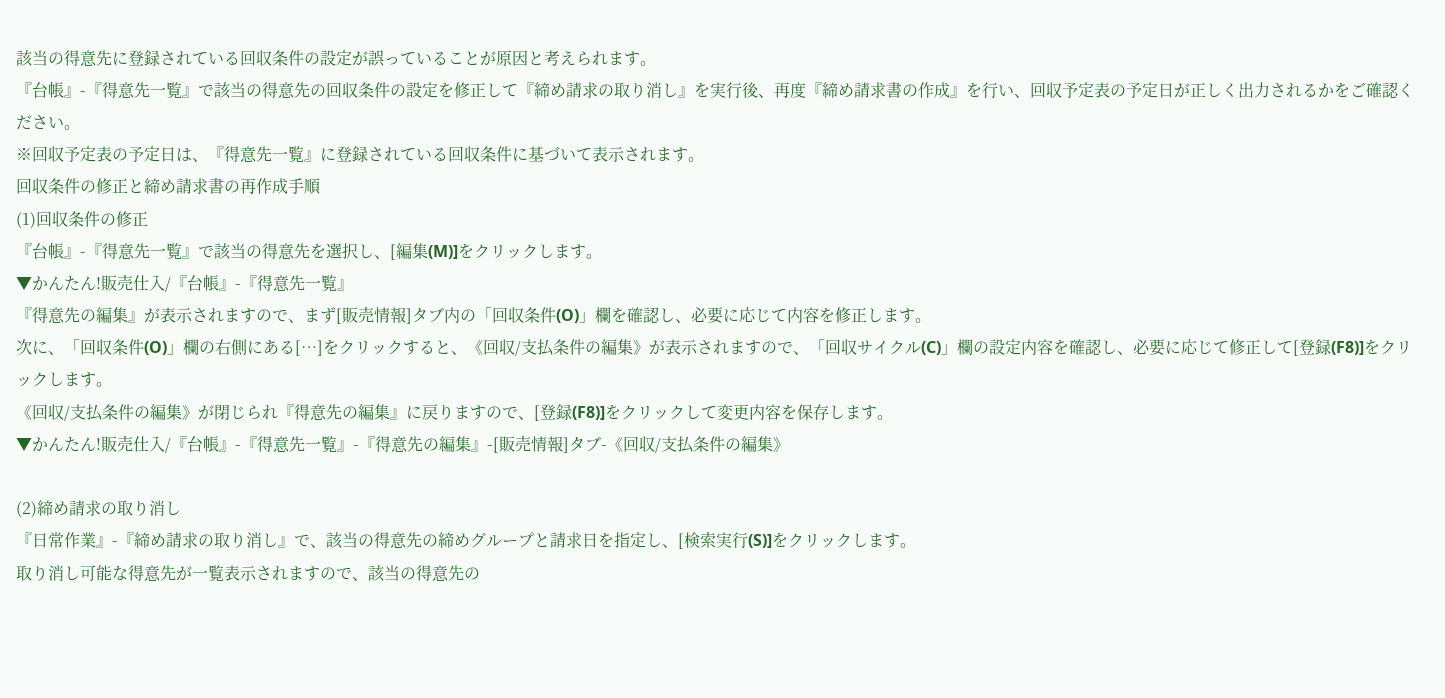該当の得意先に登録されている回収条件の設定が誤っていることが原因と考えられます。
『台帳』-『得意先一覧』で該当の得意先の回収条件の設定を修正して『締め請求の取り消し』を実行後、再度『締め請求書の作成』を行い、回収予定表の予定日が正しく出力されるかをご確認ください。
※回収予定表の予定日は、『得意先一覧』に登録されている回収条件に基づいて表示されます。
回収条件の修正と締め請求書の再作成手順
(1)回収条件の修正
『台帳』-『得意先一覧』で該当の得意先を選択し、[編集(M)]をクリックします。
▼かんたん!販売仕入/『台帳』-『得意先一覧』
『得意先の編集』が表示されますので、まず[販売情報]タブ内の「回収条件(O)」欄を確認し、必要に応じて内容を修正します。
次に、「回収条件(O)」欄の右側にある[…]をクリックすると、《回収/支払条件の編集》が表示されますので、「回収サイクル(C)」欄の設定内容を確認し、必要に応じて修正して[登録(F8)]をクリックします。
《回収/支払条件の編集》が閉じられ『得意先の編集』に戻りますので、[登録(F8)]をクリックして変更内容を保存します。
▼かんたん!販売仕入/『台帳』-『得意先一覧』-『得意先の編集』-[販売情報]タブ-《回収/支払条件の編集》

(2)締め請求の取り消し
『日常作業』-『締め請求の取り消し』で、該当の得意先の締めグループと請求日を指定し、[検索実行(S)]をクリックします。
取り消し可能な得意先が一覧表示されますので、該当の得意先の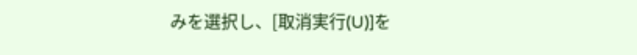みを選択し、[取消実行(U)]を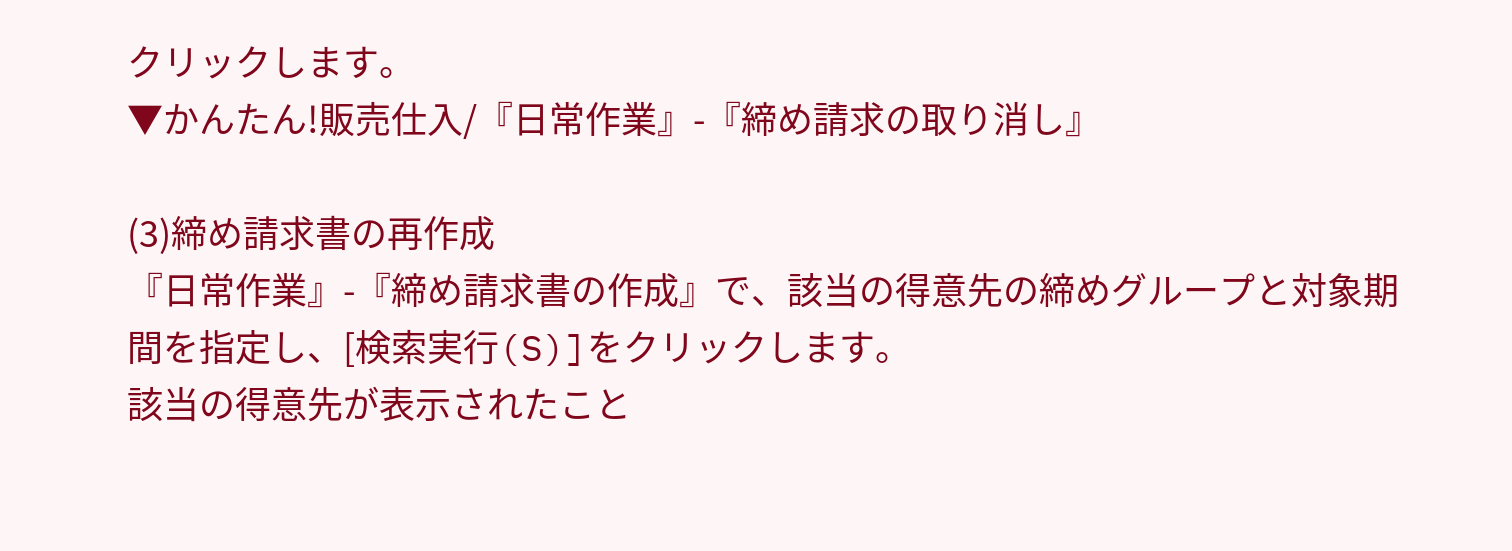クリックします。
▼かんたん!販売仕入/『日常作業』-『締め請求の取り消し』

(3)締め請求書の再作成
『日常作業』-『締め請求書の作成』で、該当の得意先の締めグループと対象期間を指定し、[検索実行(S)]をクリックします。
該当の得意先が表示されたこと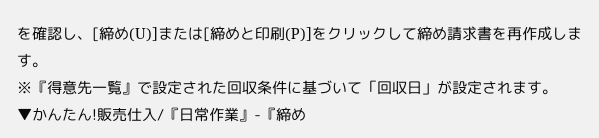を確認し、[締め(U)]または[締めと印刷(P)]をクリックして締め請求書を再作成します。
※『得意先一覧』で設定された回収条件に基づいて「回収日」が設定されます。
▼かんたん!販売仕入/『日常作業』-『締め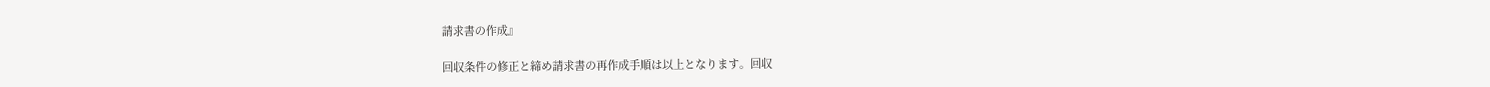請求書の作成』

回収条件の修正と締め請求書の再作成手順は以上となります。回収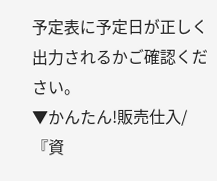予定表に予定日が正しく出力されるかご確認ください。
▼かんたん!販売仕入/『資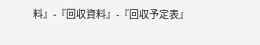料』-『回収資料』-『回収予定表』